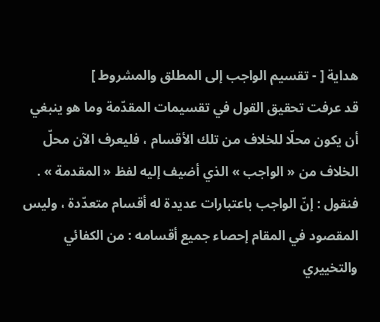هداية [ - تقسيم الواجب إلى المطلق والمشروط ]
قد عرفت تحقيق القول في تقسيمات المقدّمة وما هو ينبغي أن يكون محلّا للخلاف من تلك الأقسام ، فليعرف الآن محلّ الخلاف من « الواجب » الذي أضيف إليه لفظ « المقدمة » .
فنقول : إنّ الواجب باعتبارات عديدة له أقسام متعدّدة ، وليس المقصود في المقام إحصاء جميع أقسامه : من الكفائي والتخييري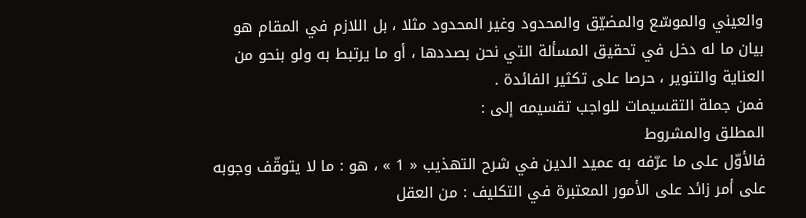والعيني والموسّع والمضيّق والمحدود وغير المحدود مثلا ، بل اللازم في المقام هو بيان ما له دخل في تحقيق المسألة التي نحن بصددها ، أو ما يرتبط به ولو بنحو من العناية والتنوير ، حرصا على تكثير الفائدة .
فمن جملة التقسيمات للواجب تقسيمه إلى :
المطلق والمشروط
فالأوّل على ما عرّفه به عميد الدين في شرح التهذيب « 1 » ، هو : ما لا يتوقّف وجوبه على أمر زائد على الأمور المعتبرة في التكليف : من العقل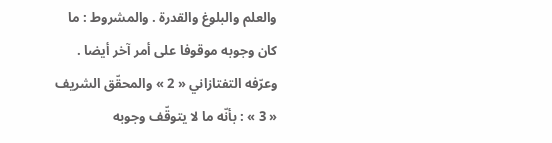والعلم والبلوغ والقدرة . والمشروط : ما كان وجوبه موقوفا على أمر آخر أيضا . وعرّفه التفتازاني « 2 » والمحقّق الشريف « 3 » : بأنّه ما لا يتوقّف وجوبه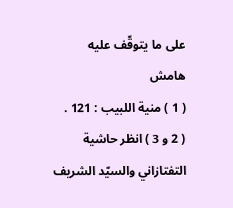على ما يتوقّف عليه
هامش
( 1 ) منية اللبيب : 121 .
( 2 و 3 ) انظر حاشية التفتازاني والسيّد الشريف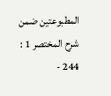المطبوعتين ضمن شرح المختصر 1 : 244 -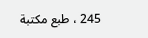245 ، طبع مكتبة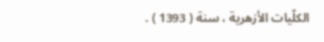الكلّيات الأزهرية ، سنة ( 1393 ) .